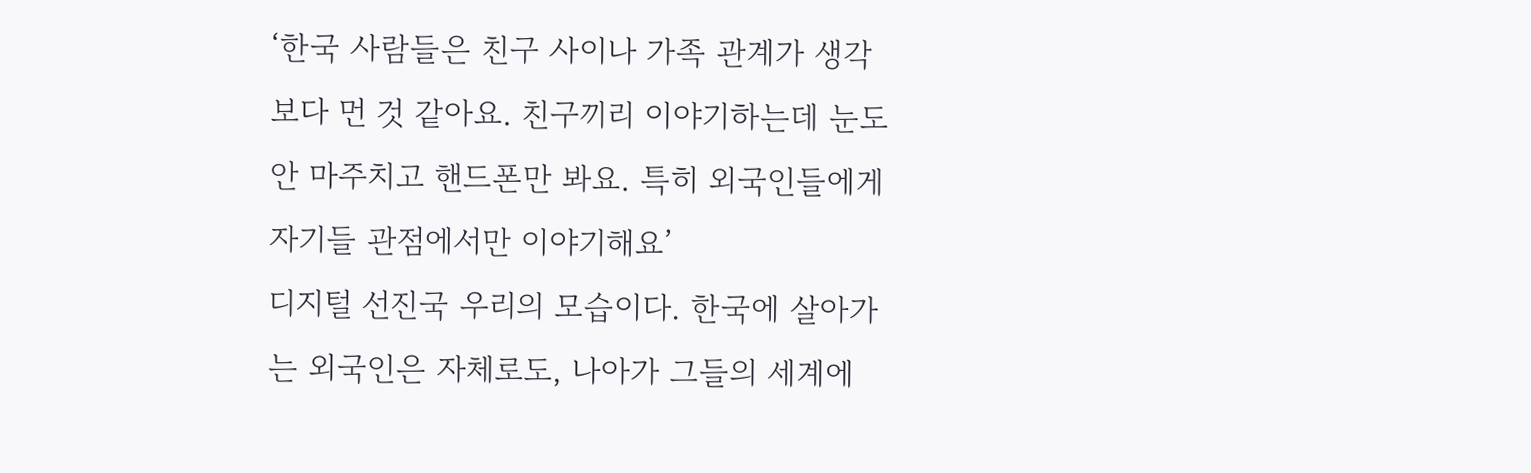‘한국 사람들은 친구 사이나 가족 관계가 생각보다 먼 것 같아요. 친구끼리 이야기하는데 눈도 안 마주치고 핸드폰만 봐요. 특히 외국인들에게 자기들 관점에서만 이야기해요’
디지털 선진국 우리의 모습이다. 한국에 살아가는 외국인은 자체로도, 나아가 그들의 세계에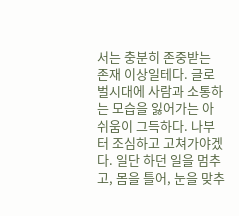서는 충분히 존중받는 존재 이상일테다. 글로벌시대에 사람과 소통하는 모습을 잃어가는 아쉬움이 그득하다. 나부터 조심하고 고쳐가야겠다. 일단 하던 일을 멈추고, 몸을 틀어, 눈을 맞추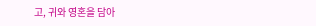고, 귀와 영혼을 담아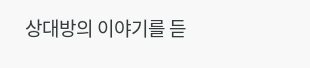상대방의 이야기를 듣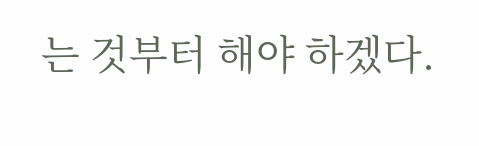는 것부터 해야 하겠다.